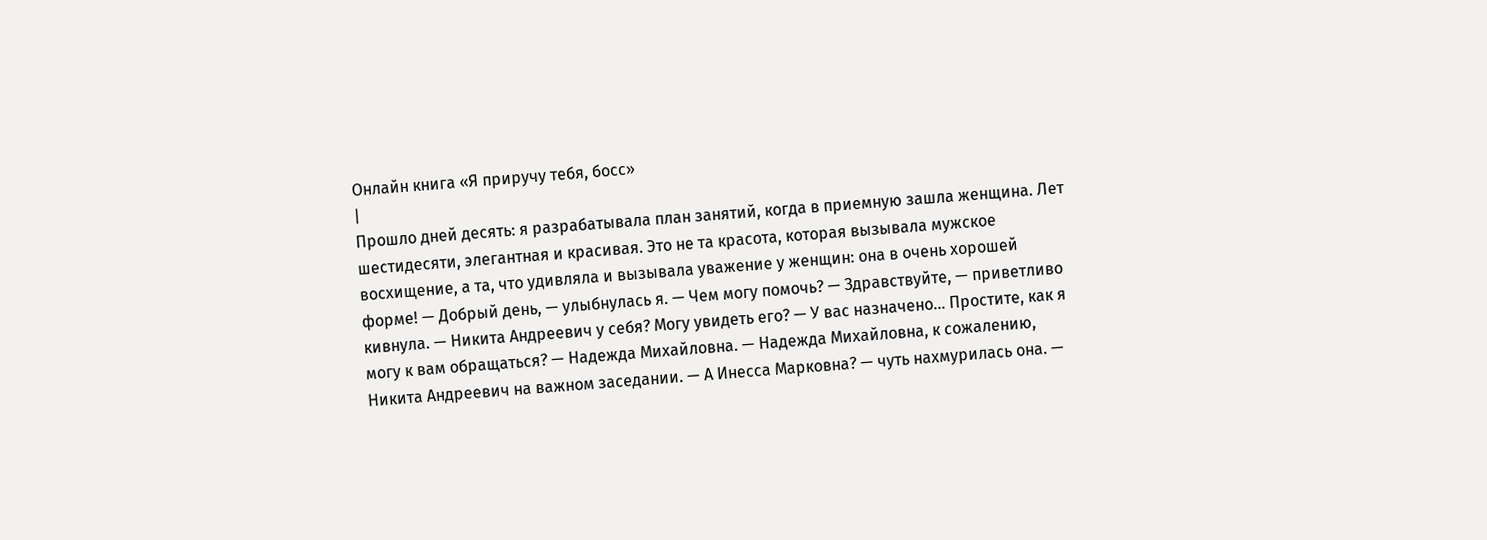Онлайн книга «Я приручу тебя, босс»
|
Прошло дней десять: я разрабатывала план занятий, когда в приемную зашла женщина. Лет шестидесяти, элегантная и красивая. Это не та красота, которая вызывала мужское восхищение, а та, что удивляла и вызывала уважение у женщин: она в очень хорошей форме! — Добрый день, — улыбнулась я. — Чем могу помочь? — Здравствуйте, — приветливо кивнула. — Никита Андреевич у себя? Могу увидеть его? — У вас назначено… Простите, как я могу к вам обращаться? — Надежда Михайловна. — Надежда Михайловна, к сожалению, Никита Андреевич на важном заседании. — А Инесса Марковна? — чуть нахмурилась она. —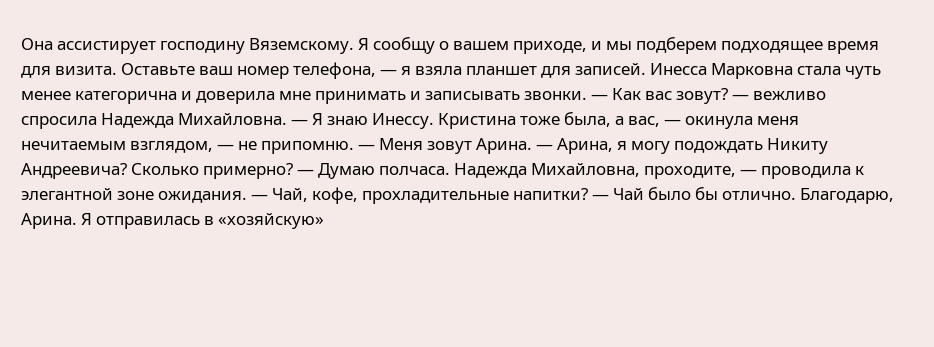Она ассистирует господину Вяземскому. Я сообщу о вашем приходе, и мы подберем подходящее время для визита. Оставьте ваш номер телефона, — я взяла планшет для записей. Инесса Марковна стала чуть менее категорична и доверила мне принимать и записывать звонки. — Как вас зовут? — вежливо спросила Надежда Михайловна. — Я знаю Инессу. Кристина тоже была, а вас, — окинула меня нечитаемым взглядом, — не припомню. — Меня зовут Арина. — Арина, я могу подождать Никиту Андреевича? Сколько примерно? — Думаю полчаса. Надежда Михайловна, проходите, — проводила к элегантной зоне ожидания. — Чай, кофе, прохладительные напитки? — Чай было бы отлично. Благодарю, Арина. Я отправилась в «хозяйскую»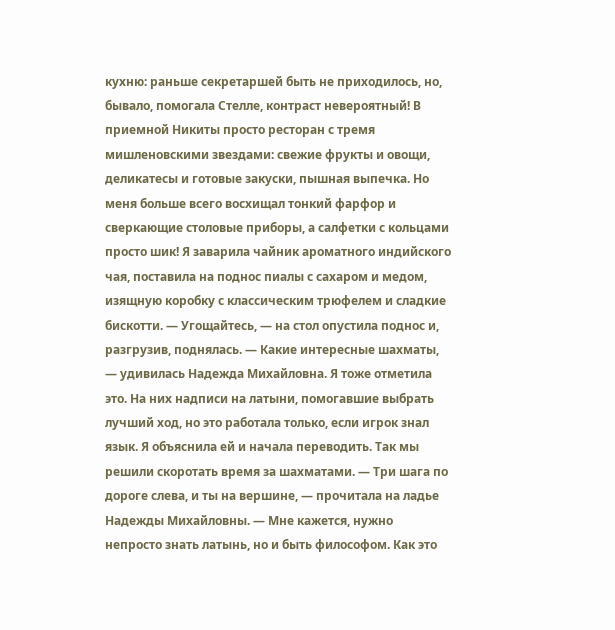кухню: раньше секретаршей быть не приходилось, но, бывало, помогала Стелле, контраст невероятный! В приемной Никиты просто ресторан с тремя мишленовскими звездами: свежие фрукты и овощи, деликатесы и готовые закуски, пышная выпечка. Но меня больше всего восхищал тонкий фарфор и сверкающие столовые приборы, а салфетки с кольцами просто шик! Я заварила чайник ароматного индийского чая, поставила на поднос пиалы с сахаром и медом, изящную коробку с классическим трюфелем и сладкие бискотти. — Угощайтесь, — на стол опустила поднос и, разгрузив, поднялась. — Какие интересные шахматы, — удивилась Надежда Михайловна. Я тоже отметила это. На них надписи на латыни, помогавшие выбрать лучший ход, но это работала только, если игрок знал язык. Я объяснила ей и начала переводить. Так мы решили скоротать время за шахматами. — Три шага по дороге слева, и ты на вершине, — прочитала на ладье Надежды Михайловны. — Мне кажется, нужно непросто знать латынь, но и быть философом. Как это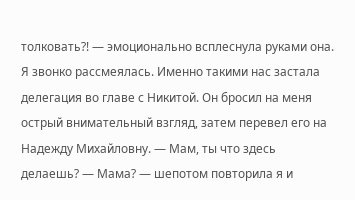толковать?! — эмоционально всплеснула руками она. Я звонко рассмеялась. Именно такими нас застала делегация во главе с Никитой. Он бросил на меня острый внимательный взгляд, затем перевел его на Надежду Михайловну. — Мам, ты что здесь делаешь? — Мама? — шепотом повторила я и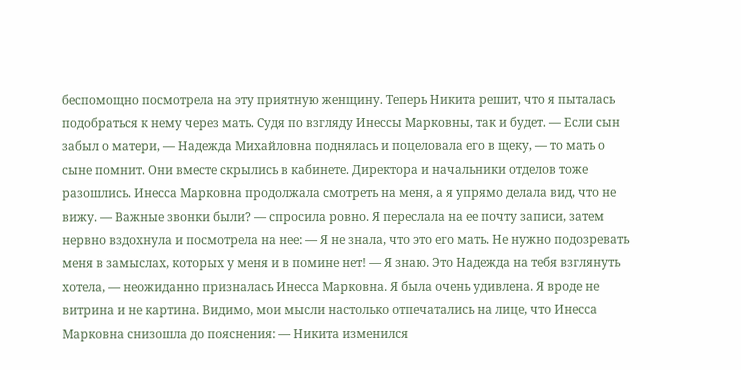беспомощно посмотрела на эту приятную женщину. Теперь Никита решит, что я пыталась подобраться к нему через мать. Судя по взгляду Инессы Марковны, так и будет. — Если сын забыл о матери, — Надежда Михайловна поднялась и поцеловала его в щеку, — то мать о сыне помнит. Они вместе скрылись в кабинете. Директора и начальники отделов тоже разошлись. Инесса Марковна продолжала смотреть на меня, а я упрямо делала вид, что не вижу. — Важные звонки были? — спросила ровно. Я переслала на ее почту записи, затем нервно вздохнула и посмотрела на нее: — Я не знала, что это его мать. Не нужно подозревать меня в замыслах, которых у меня и в помине нет! — Я знаю. Это Надежда на тебя взглянуть хотела, — неожиданно призналась Инесса Марковна. Я была очень удивлена. Я вроде не витрина и не картина. Видимо, мои мысли настолько отпечатались на лице, что Инесса Марковна снизошла до пояснения: — Никита изменился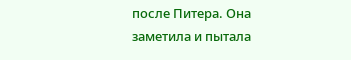после Питера. Она заметила и пытала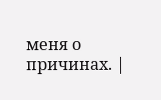меня о причинах. |